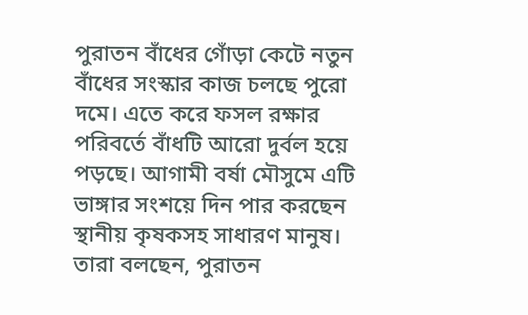পুরাতন বাঁধের গোঁড়া কেটে নতুন বাঁধের সংস্কার কাজ চলছে পুরো দমে। এতে করে ফসল রক্ষার পরিবর্তে বাঁধটি আরো দুর্বল হয়ে পড়ছে। আগামী বর্ষা মৌসুমে এটি ভাঙ্গার সংশয়ে দিন পার করছেন স্থানীয় কৃষকসহ সাধারণ মানুষ। তারা বলছেন, পুরাতন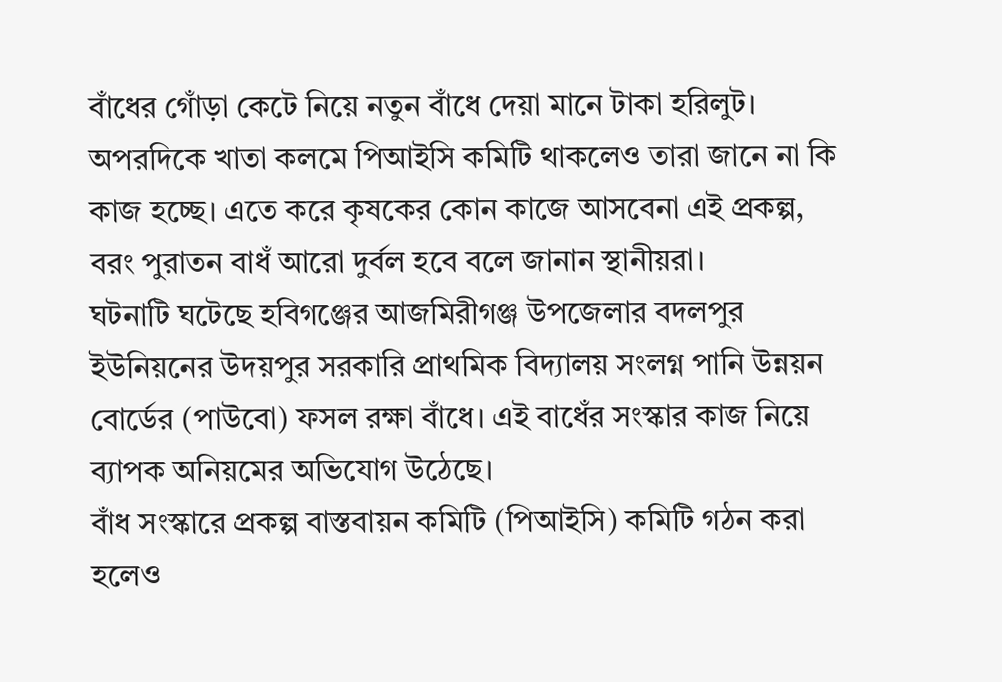বাঁধের গোঁড়া কেটে নিয়ে নতুন বাঁধে দেয়া মানে টাকা হরিলুট।
অপরদিকে খাতা কলমে পিআইসি কমিটি থাকলেও তারা জানে না কি কাজ হচ্ছে। এতে করে কৃষকের কোন কাজে আসবেনা এই প্রকল্প, বরং পুরাতন বাধঁ আরো দুর্বল হবে বলে জানান স্থানীয়রা।
ঘটনাটি ঘটেছে হবিগঞ্জের আজমিরীগঞ্জ উপজেলার বদলপুর ইউনিয়নের উদয়পুর সরকারি প্রাথমিক বিদ্যালয় সংলগ্ন পানি উন্নয়ন বোর্ডের (পাউবো) ফসল রক্ষা বাঁধে। এই বাধেঁর সংস্কার কাজ নিয়ে ব্যাপক অনিয়মের অভিযোগ উঠেছে।
বাঁধ সংস্কারে প্রকল্প বাস্তবায়ন কমিটি (পিআইসি) কমিটি গঠন করা হলেও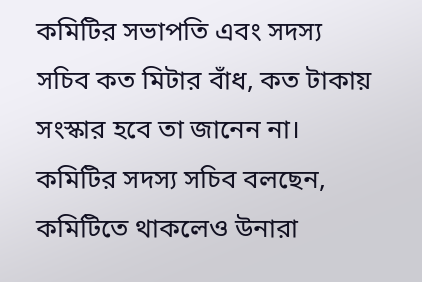কমিটির সভাপতি এবং সদস্য সচিব কত মিটার বাঁধ, কত টাকায় সংস্কার হবে তা জানেন না।
কমিটির সদস্য সচিব বলছেন, কমিটিতে থাকলেও উনারা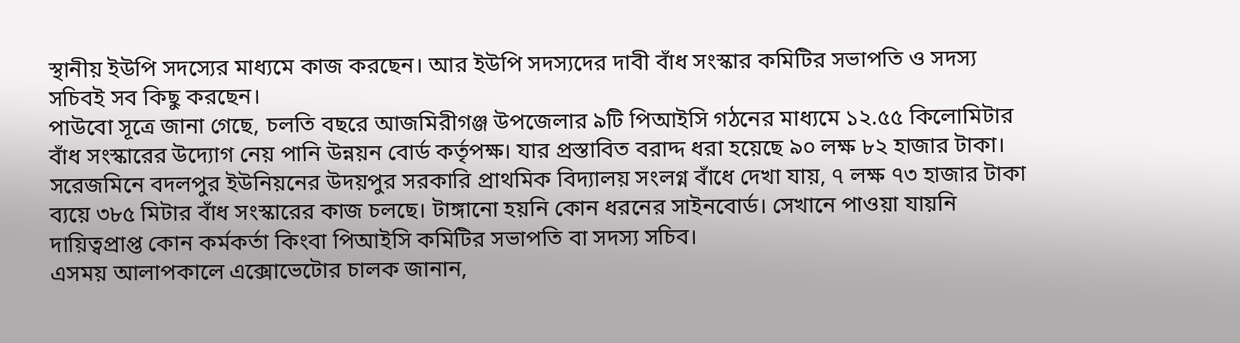স্থানীয় ইউপি সদস্যের মাধ্যমে কাজ করছেন। আর ইউপি সদস্যদের দাবী বাঁধ সংস্কার কমিটির সভাপতি ও সদস্য সচিবই সব কিছু করছেন।
পাউবো সূত্রে জানা গেছে, চলতি বছরে আজমিরীগঞ্জ উপজেলার ৯টি পিআইসি গঠনের মাধ্যমে ১২.৫৫ কিলোমিটার বাঁধ সংস্কারের উদ্যোগ নেয় পানি উন্নয়ন বোর্ড কর্তৃপক্ষ। যার প্রস্তাবিত বরাদ্দ ধরা হয়েছে ৯০ লক্ষ ৮২ হাজার টাকা।
সরেজমিনে বদলপুর ইউনিয়নের উদয়পুর সরকারি প্রাথমিক বিদ্যালয় সংলগ্ন বাঁধে দেখা যায়, ৭ লক্ষ ৭৩ হাজার টাকা ব্যয়ে ৩৮৫ মিটার বাঁধ সংস্কারের কাজ চলছে। টাঙ্গানো হয়নি কোন ধরনের সাইনবোর্ড। সেখানে পাওয়া যায়নি দায়িত্বপ্রাপ্ত কোন কর্মকর্তা কিংবা পিআইসি কমিটির সভাপতি বা সদস্য সচিব।
এসময় আলাপকালে এক্সোভেটোর চালক জানান,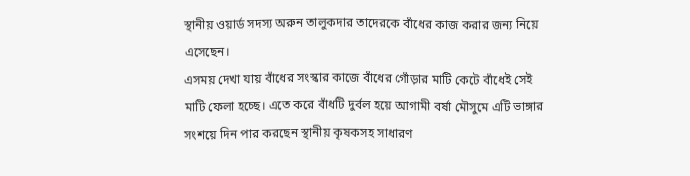স্থানীয় ওয়ার্ড সদস্য অরুন তালুকদার তাদেরকে বাঁধের কাজ করার জন্য নিয়ে এসেছেন।
এসময় দেখা যায় বাঁধের সংস্কার কাজে বাঁধের গোঁড়ার মাটি কেটে বাঁধেই সেই মাটি ফেলা হচ্ছে। এতে করে বাঁধটি দুর্বল হয়ে আগামী বর্ষা মৌসুমে এটি ভাঙ্গার সংশয়ে দিন পার করছেন স্থানীয় কৃষকসহ সাধারণ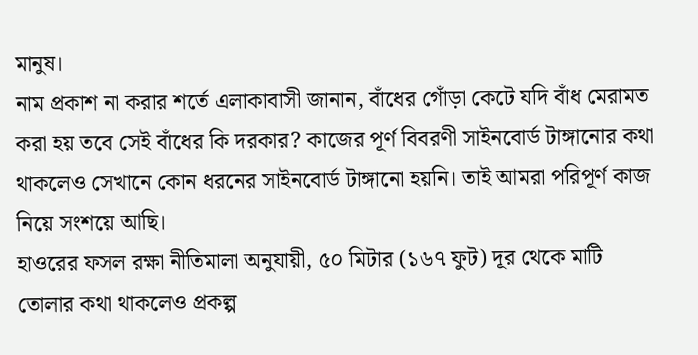মানুষ।
নাম প্রকাশ না করার শর্তে এলাকাবাসী জানান, বাঁধের গোঁড়া কেটে যদি বাঁধ মেরামত করা হয় তবে সেই বাঁধের কি দরকার? কাজের পূর্ণ বিবরণী সাইনবোর্ড টাঙ্গানোর কথা থাকলেও সেখানে কোন ধরনের সাইনবোর্ড টাঙ্গানো হয়নি। তাই আমরা পরিপূর্ণ কাজ নিয়ে সংশয়ে আছি।
হাওরের ফসল রক্ষা নীতিমালা অনুযায়ী, ৫০ মিটার (১৬৭ ফুট) দূর থেকে মাটি তোলার কথা থাকলেও প্রকল্প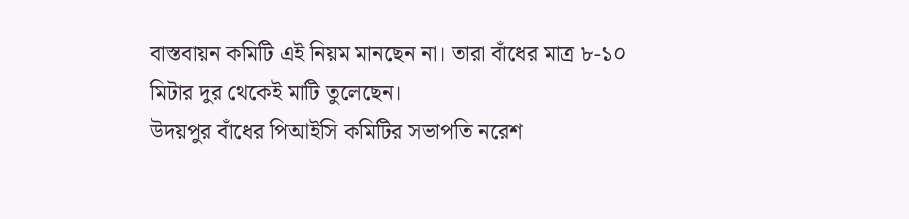বাস্তবায়ন কমিটি এই নিয়ম মানছেন না। তারা বাঁধের মাত্র ৮-১০ মিটার দুর থেকেই মাটি তুলেছেন।
উদয়পুর বাঁধের পিআইসি কমিটির সভাপতি নরেশ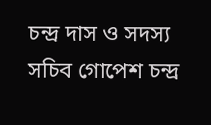চন্দ্র দাস ও সদস্য সচিব গোপেশ চন্দ্র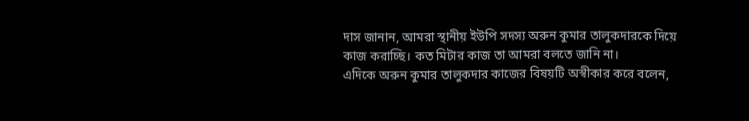দাস জানান, আমরা স্থানীয় ইউপি সদস্য অরুন কুমার তালুকদারকে দিয়ে কাজ করাচ্ছি। কত মিটার কাজ তা আমরা বলতে জানি না।
এদিকে অরুন কুমার তালুকদার কাজের বিষয়টি অস্বীকার করে বলেন,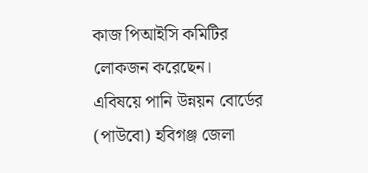কাজ পিআইসি কমিটির লোকজন করেছেন।
এবিষয়ে পানি উন্নয়ন বোর্ডের (পাউবো) হবিগঞ্জ জেলা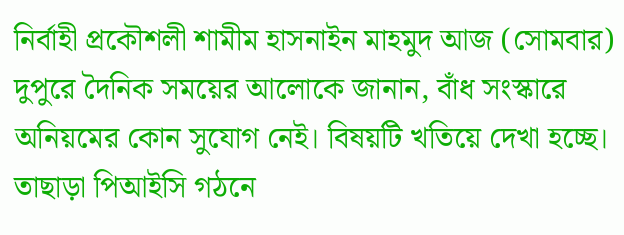নির্বাহী প্রকৌশলী শামীম হাসনাইন মাহমুদ আজ (সোমবার) দুপুরে দৈনিক সময়ের আলোকে জানান, বাঁধ সংস্কারে অনিয়মের কোন সুযোগ নেই। বিষয়টি খতিয়ে দেখা হচ্ছে। তাছাড়া পিআইসি গঠনে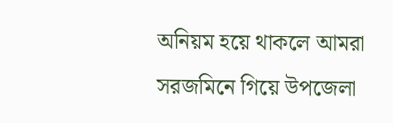অনিয়ম হয়ে থাকলে আমরা সরজমিনে গিয়ে উপজেলা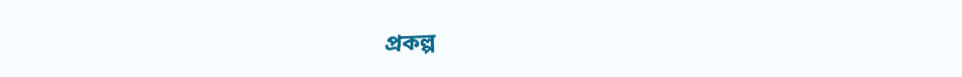প্রকল্প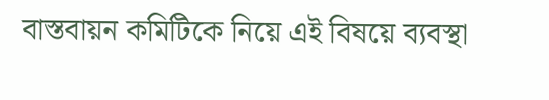বাস্তবায়ন কমিটিকে নিয়ে এই বিষয়ে ব্যবস্থা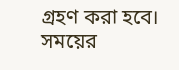গ্রহণ করা হবে।
সময়ের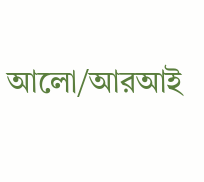আলো/আরআই